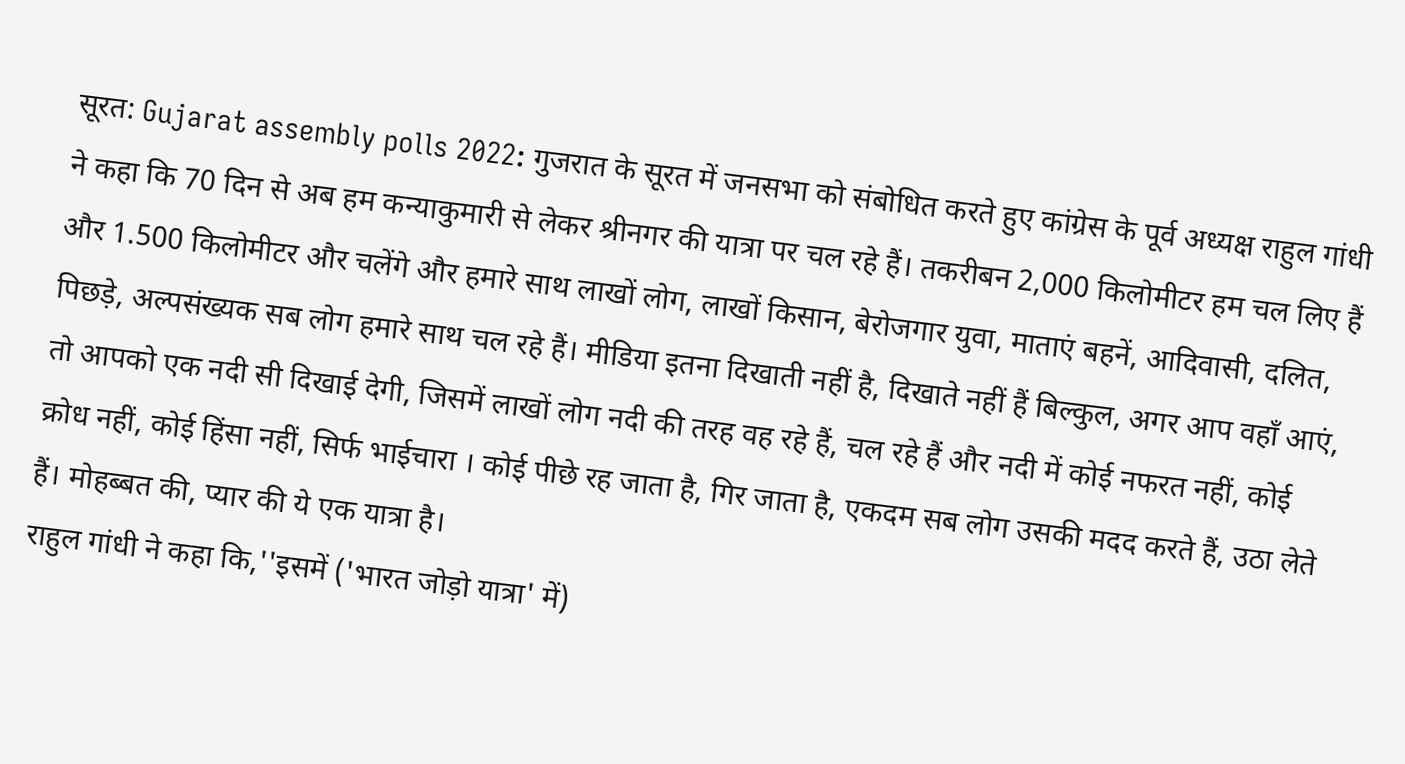सूरत: Gujarat assembly polls 2022: गुजरात के सूरत में जनसभा को संबोधित करते हुए कांग्रेस के पूर्व अध्यक्ष राहुल गांधी ने कहा कि 70 दिन से अब हम कन्याकुमारी से लेकर श्रीनगर की यात्रा पर चल रहे हैं। तकरीबन 2,000 किलोमीटर हम चल लिए हैं और 1.500 किलोमीटर और चलेंगे और हमारे साथ लाखों लोग, लाखों किसान, बेरोजगार युवा, माताएं बहनें, आदिवासी, दलित, पिछड़े, अल्पसंख्यक सब लोग हमारे साथ चल रहे हैं। मीडिया इतना दिखाती नहीं है, दिखाते नहीं हैं बिल्कुल, अगर आप वहाँ आएं, तो आपको एक नदी सी दिखाई देगी, जिसमें लाखों लोग नदी की तरह वह रहे हैं, चल रहे हैं और नदी में कोई नफरत नहीं, कोई क्रोध नहीं, कोई हिंसा नहीं, सिर्फ भाईचारा । कोई पीछे रह जाता है, गिर जाता है, एकदम सब लोग उसकी मदद करते हैं, उठा लेते हैं। मोहब्बत की, प्यार की ये एक यात्रा है।
राहुल गांधी ने कहा कि,''इसमें ('भारत जोड़ो यात्रा' में)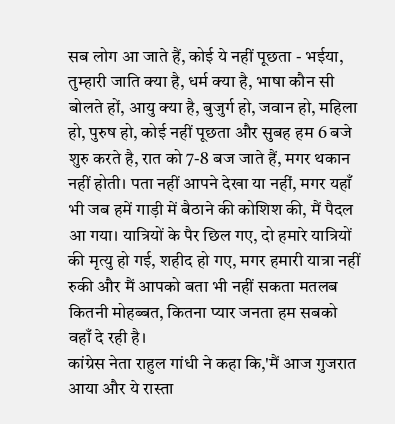सब लोग आ जाते हैं, कोई ये नहीं पूछता - भईया, तुम्हारी जाति क्या है, धर्म क्या है, भाषा कौन सी बोलते हों, आयु क्या है, बुजुर्ग हो, जवान हो, महिला हो, पुरुष हो, कोई नहीं पूछता और सुबह हम 6 बजे शुरु करते है, रात को 7-8 बज जाते हैं, मगर थकान नहीं होती। पता नहीं आपने देखा या नहीं, मगर यहाँ भी जब हमें गाड़ी में बैठाने की कोशिश की, मैं पैदल आ गया। यात्रियों के पैर छिल गए, दो हमारे यात्रियों की मृत्यु हो गई, शहीद हो गए, मगर हमारी यात्रा नहीं रुकी और मैं आपको बता भी नहीं सकता मतलब कितनी मोहब्बत, कितना प्यार जनता हम सबको वहाँ दे रही है।
कांग्रेस नेता राहुल गांधी ने कहा कि,'मैं आज गुजरात आया और ये रास्ता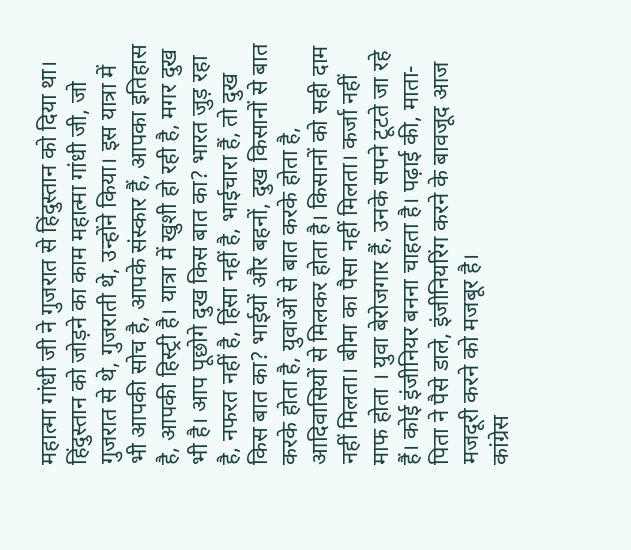महात्मा गांधी जी ने गुजरात से हिंदुस्तान को दिया था। हिंदुस्तान को जोड़ने का काम महात्मा गांधी जी, जो गुजरात से थे, गुजराती थे, उन्होंने किया। इस यात्रा में भी आपकी सोच है, आपके संस्कार हैं, आपका इतिहास है, आपकी हिस्ट्री है। यात्रा में खुशी हो रही है, मगर दुख भी है। आप पूछोगे दुख किस बात का? भारत जुड़ रहा है, नफरत नहीं है, हिंसा नहीं है, भाईचारा हैं, तो दुख किस बात का? भाईयों और बहनों, दुख किसानों से बात करके होता है, युवाओं से बात करके होता है, आदिवासियों से मिलकर होता है। किसानों को सही दाम नहीं मिलता। बीमा का पैसा नहीं मिलता। कर्जा नहीं माफ होता । युवा बेरोजगार हैं, उनके सपने टूटते जा रहे हैं। कोई इंजीनियर बनना चाहता है। पढ़ाई की, माता-पिता ने पैसे डाले, इंजीनियरिंग करने के बावजूद आज मजदूरी करने को मजबूर है।
कांग्रेस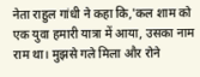नेता राहुल गांधी ने कहा कि,'कल शाम को एक युवा हमारी यात्रा में आया, उसका नाम राम था। मुझसे गले मिला और रोने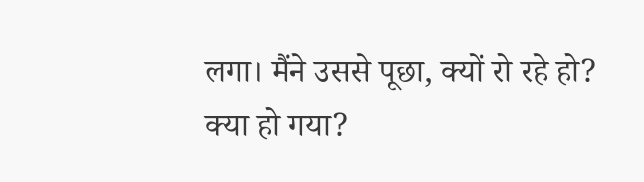लगा। मैंने उससे पूछा, क्यों रो रहे हो? क्या हो गया?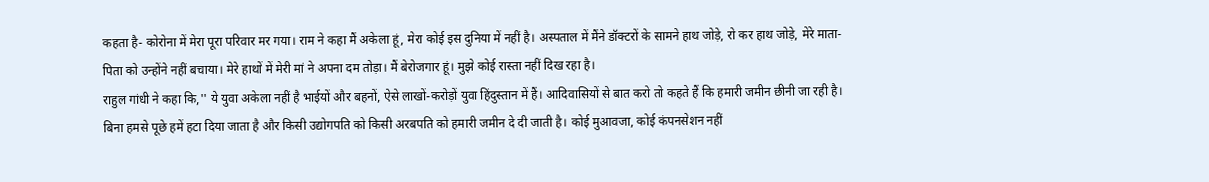कहता है- कोरोना में मेरा पूरा परिवार मर गया। राम ने कहा मैं अकेला हूं, मेरा कोई इस दुनिया में नहीं है। अस्पताल में मैंने डॉक्टरों के सामने हाथ जोड़े, रो कर हाथ जोड़े, मेरे माता-पिता को उन्होंने नहीं बचाया। मेरे हाथों में मेरी मां ने अपना दम तोड़ा। मैं बेरोजगार हूं। मुझे कोई रास्ता नहीं दिख रहा है।
राहुल गांधी ने कहा कि,'' ये युवा अकेला नहीं है भाईयों और बहनों, ऐसे लाखों-करोड़ों युवा हिंदुस्तान में हैं। आदिवासियों से बात करो तो कहते हैं कि हमारी जमीन छीनी जा रही है। बिना हमसे पूछे हमें हटा दिया जाता है और किसी उद्योगपति को किसी अरबपति को हमारी जमीन दे दी जाती है। कोई मुआवजा, कोई कंपनसेशन नहीं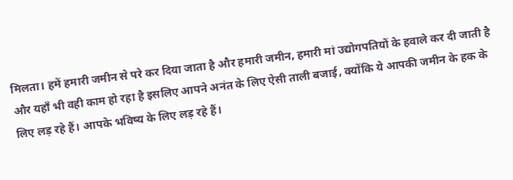मिलता। हमें हमारी जमीन से परे कर दिया जाता है और हमारी जमीन, हमारी मां उद्योगपतियों के हवाले कर दी जाती है और यहाँ भी वही काम हो रहा है इसलिए आपने अनंत के लिए ऐसी ताली बजाई, क्योंकि ये आपकी जमीन के हक के लिए लड़ रहे हैं। आपके भविष्य के लिए लड़ रहे हैं।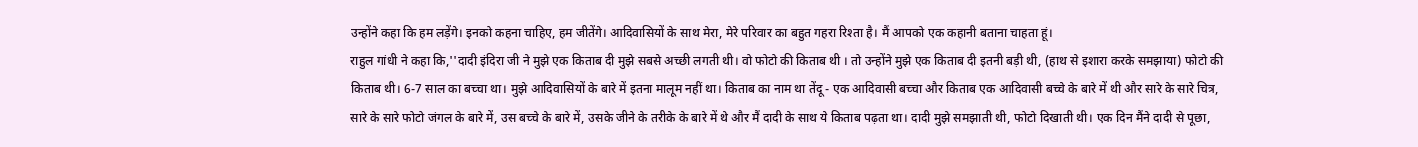उन्होंने कहा कि हम लड़ेंगे। इनको कहना चाहिए, हम जीतेंगे। आदिवासियों के साथ मेरा, मेरे परिवार का बहुत गहरा रिश्ता है। मैं आपको एक कहानी बताना चाहता हूं।
राहुल गांधी ने कहा कि,''दादी इंदिरा जी ने मुझे एक किताब दी मुझे सबसे अच्छी लगती थी। वो फोटो की किताब थी । तो उन्होंने मुझे एक किताब दी इतनी बड़ी थी, (हाथ से इशारा करके समझाया) फोटो की किताब थी। 6-7 साल का बच्चा था। मुझे आदिवासियों के बारे में इतना मालूम नहीं था। किताब का नाम था तेंदू - एक आदिवासी बच्चा और किताब एक आदिवासी बच्चे के बारे में थी और सारे के सारे चित्र, सारे के सारे फोटो जंगल के बारे में, उस बच्चे के बारे में, उसके जीने के तरीके के बारे में थे और मैं दादी के साथ ये किताब पढ़ता था। दादी मुझे समझाती थी, फोटो दिखाती थी। एक दिन मैंने दादी से पूछा,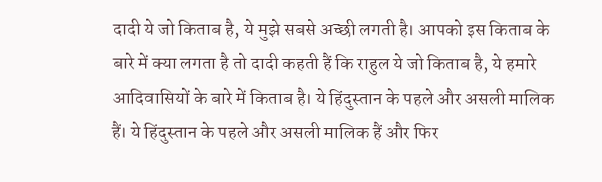दादी ये जो किताब है, ये मुझे सबसे अच्छी लगती है। आपको इस किताब के बारे में क्या लगता है तो दादी कहती हैं कि राहुल ये जो किताब है, ये हमारे आदिवासियों के बारे में किताब है। ये हिंदुस्तान के पहले और असली मालिक हैं। ये हिंदुस्तान के पहले और असली मालिक हैं और फिर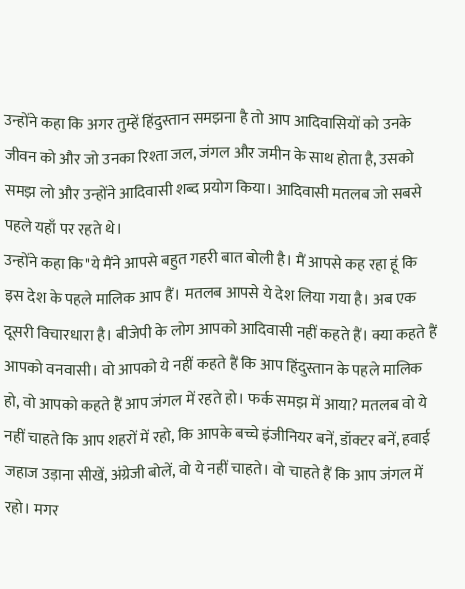उन्होंने कहा कि अगर तुम्हें हिंदुस्तान समझना है तो आप आदिवासियों को उनके जीवन को और जो उनका रिश्ता जल, जंगल और जमीन के साथ होता है, उसको समझ लो और उन्होंने आदिवासी शब्द प्रयोग किया। आदिवासी मतलब जो सबसे पहले यहाँ पर रहते थे।
उन्होंने कहा कि''ये मैंने आपसे बहुत गहरी बात बोली है। मैं आपसे कह रहा हूं कि इस देश के पहले मालिक आप हैं। मतलब आपसे ये देश लिया गया है। अब एक दूसरी विचारधारा है। बीजेपी के लोग आपको आदिवासी नहीं कहते हैं। क्या कहते हैं आपको वनवासी। वो आपको ये नहीं कहते हैं कि आप हिंदुस्तान के पहले मालिक हो, वो आपको कहते हैं आप जंगल में रहते हो। फर्क समझ में आया? मतलब वो ये नहीं चाहते कि आप शहरों में रहो, कि आपके बच्चे इंजीनियर बनें, डॉक्टर बनें, हवाई जहाज उड़ाना सीखें, अंग्रेजी बोलें, वो ये नहीं चाहते। वो चाहते हैं कि आप जंगल में रहो। मगर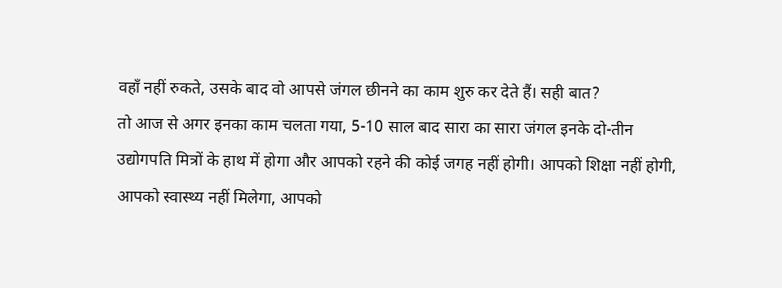वहाँ नहीं रुकते, उसके बाद वो आपसे जंगल छीनने का काम शुरु कर देते हैं। सही बात?
तो आज से अगर इनका काम चलता गया, 5-10 साल बाद सारा का सारा जंगल इनके दो-तीन उद्योगपति मित्रों के हाथ में होगा और आपको रहने की कोई जगह नहीं होगी। आपको शिक्षा नहीं होगी, आपको स्वास्थ्य नहीं मिलेगा, आपको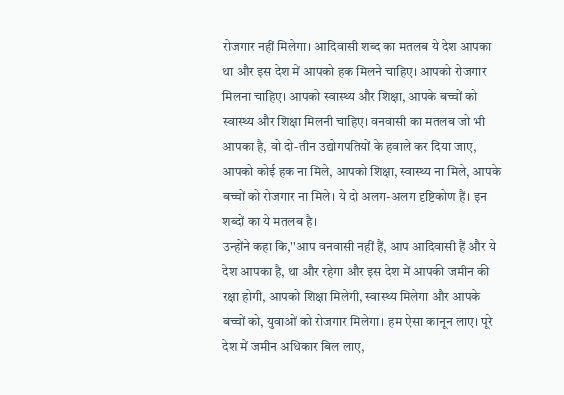रोजगार नहीं मिलेगा। आदिवासी शब्द का मतलब ये देश आपका था और इस देश में आपको हक मिलने चाहिए। आपको रोजगार मिलना चाहिए। आपको स्वास्थ्य और शिक्षा, आपके बच्चों को स्वास्थ्य और शिक्षा मिलनी चाहिए। वनवासी का मतलब जो भी आपका है, वो दो-तीन उद्योगपतियों के हवाले कर दिया जाए, आपको कोई हक ना मिले, आपको शिक्षा, स्वास्थ्य ना मिले, आपके बच्चों को रोजगार ना मिले। ये दो अलग-अलग दृष्टिकोण हैं। इन शब्दों का ये मतलब है।
उन्होंने कहा कि,''आप वनवासी नहीं हैं, आप आदिवासी हैं और ये देश आपका है, था और रहेगा और इस देश में आपकी जमीन की रक्षा होगी, आपको शिक्षा मिलेगी, स्वास्थ्य मिलेगा और आपके बच्चों को, युवाओं को रोजगार मिलेगा। हम ऐसा कानून लाए। पूरे देश में जमीन अधिकार बिल लाए,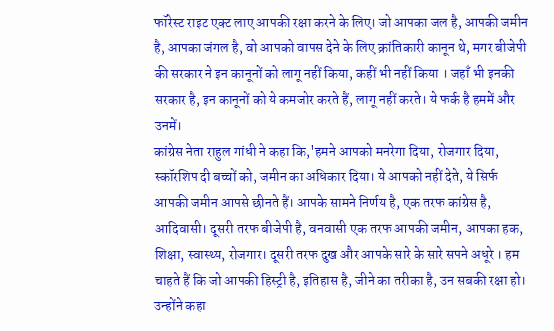फॉरेस्ट राइट एक्ट लाए आपकी रक्षा करने के लिए। जो आपका जल है, आपकी जमीन है, आपका जंगल है, वो आपको वापस देने के लिए क्रांतिकारी कानून थे, मगर बीजेपी की सरकार ने इन कानूनों को लागू नहीं किया, कहीं भी नहीं किया । जहाँ भी इनकी सरकार है, इन कानूनों को ये कमजोर करते हैं, लागू नहीं करते। ये फर्क है हममें और उनमें।
कांग्रेस नेता राहुल गांधी ने कहा कि,'हमने आपको मनरेगा दिया, रोजगार दिया, स्कॉरशिप दी बच्चों को, जमीन का अधिकार दिया। ये आपको नहीं देते, ये सिर्फ आपकी जमीन आपसे छीनते हैं। आपके सामने निर्णय है, एक तरफ कांग्रेस है, आदिवासी। दूसरी तरफ बीजेपी है, वनवासी एक तरफ आपकी जमीन, आपका हक, शिक्षा, स्वास्थ्य, रोजगार। दूसरी तरफ दुख और आपके सारे के सारे सपने अधूरे । हम चाहते हैं कि जो आपकी हिस्ट्री है, इतिहास है, जीने का तरीका है, उन सबकी रक्षा हो।
उन्होंने कहा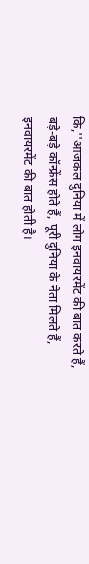कि,''आजकल दुनिया में लोग इनवायरमेंट की बात करते हैं, बड़े-बड़े कॉन्फ्रेंस होते हैं, पूरी दुनिया के नेता मिलते हैं, इनवायरमेंट की बात होती है।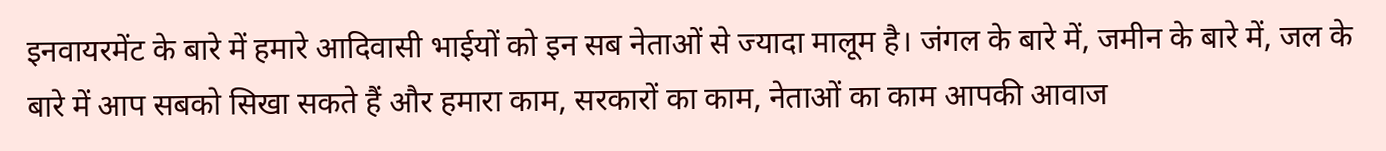इनवायरमेंट के बारे में हमारे आदिवासी भाईयों को इन सब नेताओं से ज्यादा मालूम है। जंगल के बारे में, जमीन के बारे में, जल के बारे में आप सबको सिखा सकते हैं और हमारा काम, सरकारों का काम, नेताओं का काम आपकी आवाज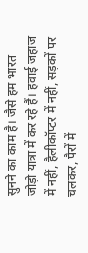सुनने का काम है। जैसे हम भारत जोड़ो यात्रा में कर रहे हैं। हवाई जहाज में नहीं, हैलीकॉप्टर में नहीं, सड़कों पर चलकर, पैरों में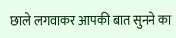छाले लगवाकर आपकी बात सुनने का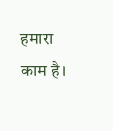हमारा काम है।